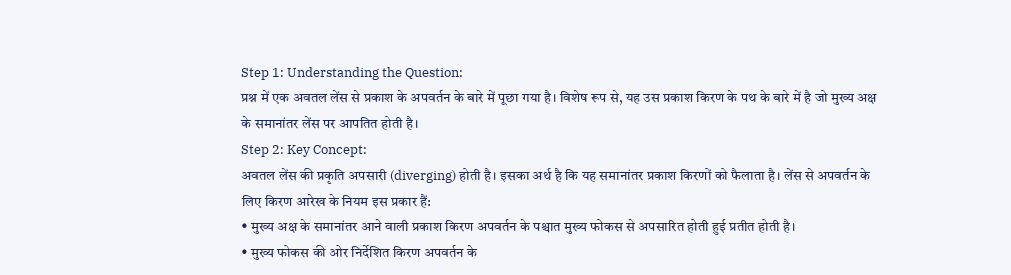Step 1: Understanding the Question:
प्रश्न में एक अवतल लेंस से प्रकाश के अपवर्तन के बारे में पूछा गया है। विशेष रूप से, यह उस प्रकाश किरण के पथ के बारे में है जो मुख्य अक्ष के समानांतर लेंस पर आपतित होती है।
Step 2: Key Concept:
अवतल लेंस की प्रकृति अपसारी (diverging) होती है। इसका अर्थ है कि यह समानांतर प्रकाश किरणों को फैलाता है। लेंस से अपवर्तन के लिए किरण आरेख के नियम इस प्रकार हैं:
• मुख्य अक्ष के समानांतर आने वाली प्रकाश किरण अपवर्तन के पश्चात मुख्य फोकस से अपसारित होती हुई प्रतीत होती है।
• मुख्य फोकस की ओर निर्देशित किरण अपवर्तन के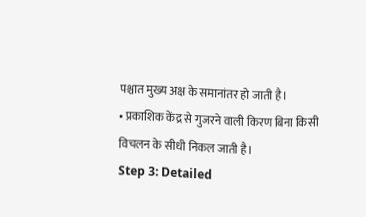पश्चात मुख्य अक्ष के समानांतर हो जाती है।
• प्रकाशिक केंद्र से गुजरने वाली किरण बिना किसी विचलन के सीधी निकल जाती है।
Step 3: Detailed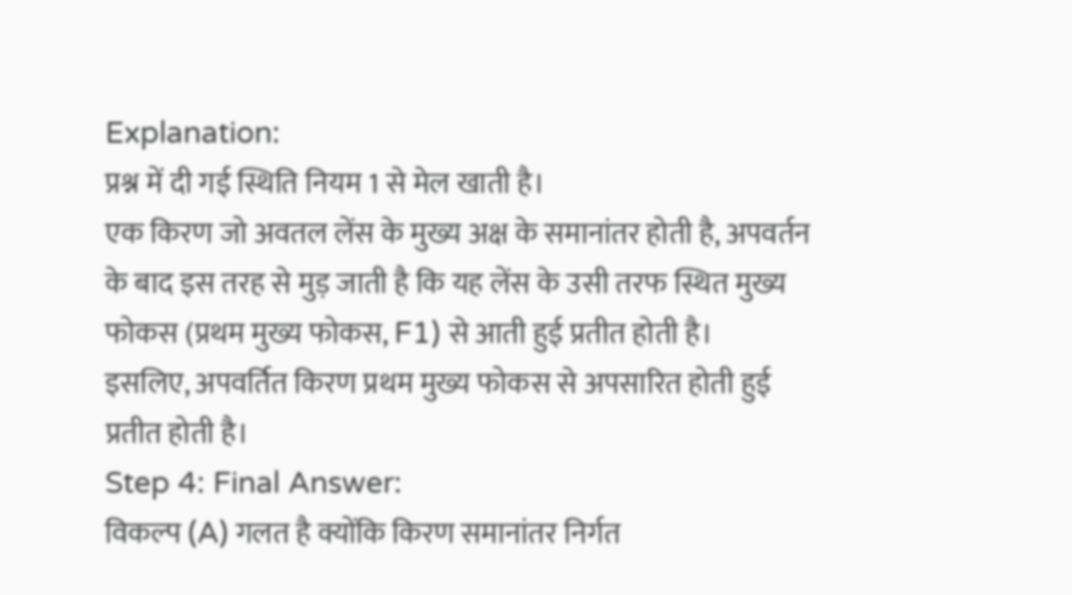Explanation:
प्रश्न में दी गई स्थिति नियम 1 से मेल खाती है।
एक किरण जो अवतल लेंस के मुख्य अक्ष के समानांतर होती है, अपवर्तन के बाद इस तरह से मुड़ जाती है कि यह लेंस के उसी तरफ स्थित मुख्य फोकस (प्रथम मुख्य फोकस, F1) से आती हुई प्रतीत होती है।
इसलिए, अपवर्तित किरण प्रथम मुख्य फोकस से अपसारित होती हुई प्रतीत होती है।
Step 4: Final Answer:
विकल्प (A) गलत है क्योंकि किरण समानांतर निर्गत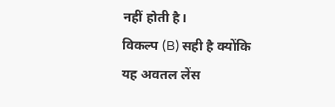नहीं होती है।
विकल्प (B) सही है क्योंकि यह अवतल लेंस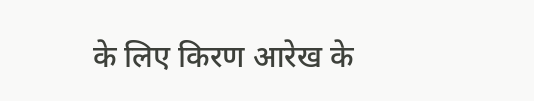के लिए किरण आरेख के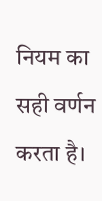नियम का सही वर्णन करता है।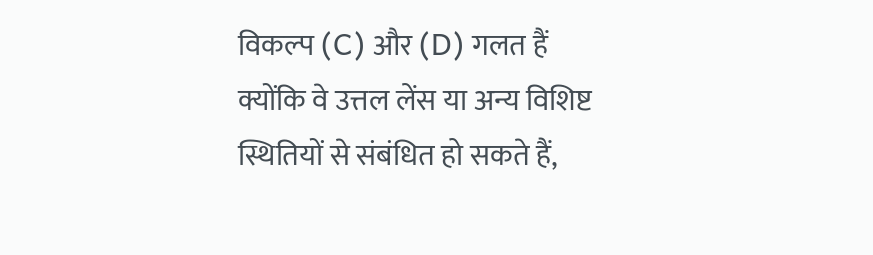विकल्प (C) और (D) गलत हैं क्योंकि वे उत्तल लेंस या अन्य विशिष्ट स्थितियों से संबंधित हो सकते हैं,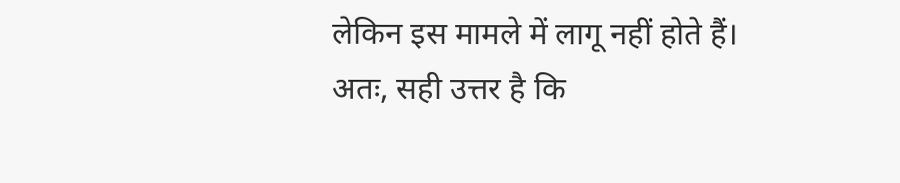लेकिन इस मामले में लागू नहीं होते हैं।
अतः, सही उत्तर है कि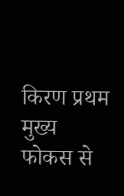किरण प्रथम मुख्य फोकस से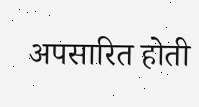अपसारित होती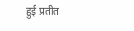हुई प्रतीत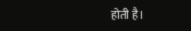होती है।